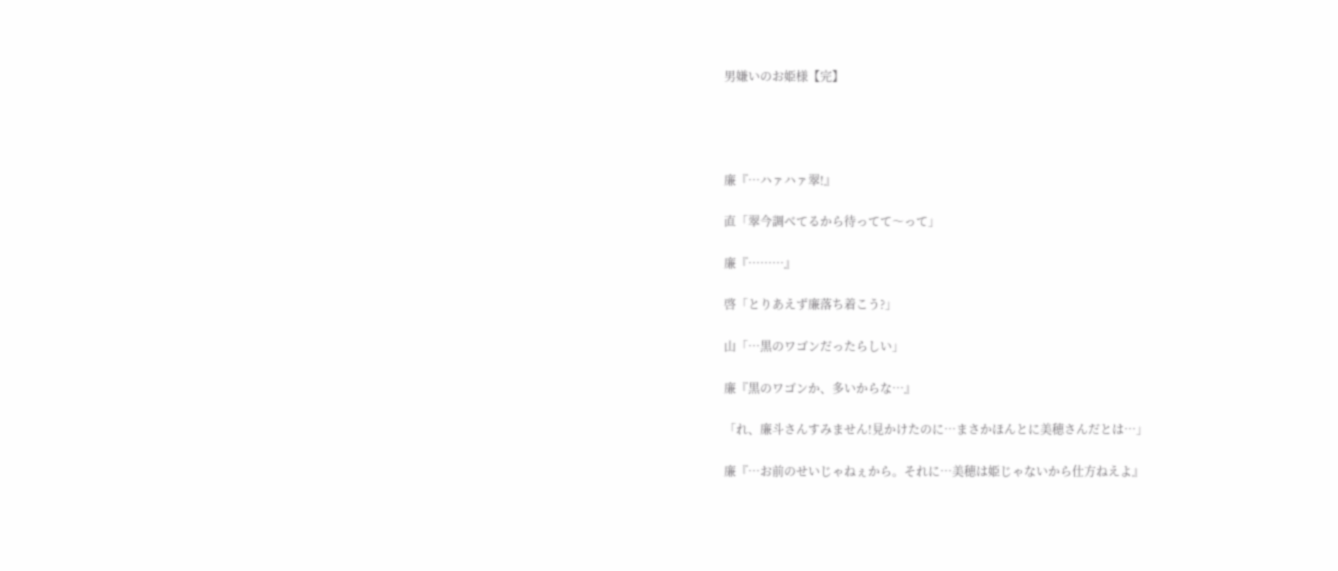男嫌いのお姫様【完】




廉『…ハァハァ翠!』

直「翠今調べてるから待ってて〜って」

廉『………』

啓「とりあえず廉落ち着こう?」

山「…黒のワゴンだったらしい」

廉『黒のワゴンか、多いからな…』

「れ、廉斗さんすみません!見かけたのに…まさかほんとに美穂さんだとは…」

廉『…お前のせいじゃねぇから。それに…美穂は姫じゃないから仕方ねえよ』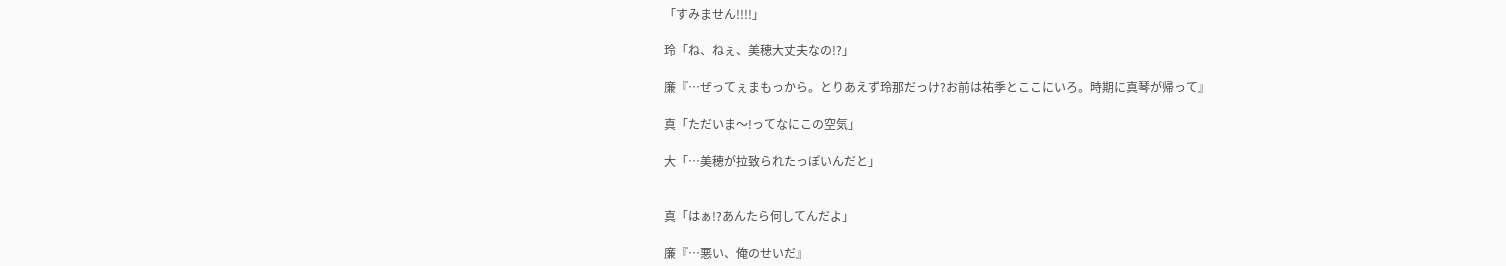「すみません!!!!」

玲「ね、ねぇ、美穂大丈夫なの!?」

廉『…ぜってぇまもっから。とりあえず玲那だっけ?お前は祐季とここにいろ。時期に真琴が帰って』

真「ただいま〜!ってなにこの空気」

大「…美穂が拉致られたっぽいんだと」


真「はぁ!?あんたら何してんだよ」

廉『…悪い、俺のせいだ』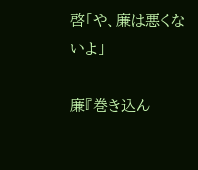啓「や、廉は悪くないよ」

廉『巻き込ん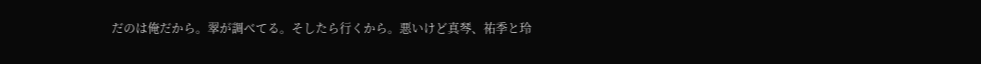だのは俺だから。翠が調べてる。そしたら行くから。悪いけど真琴、祐季と玲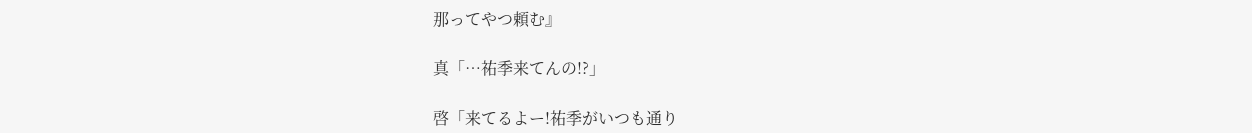那ってやつ頼む』

真「…祐季来てんの!?」

啓「来てるよー!祐季がいつも通り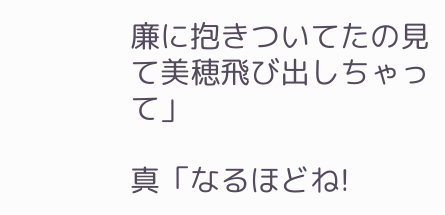廉に抱きついてたの見て美穂飛び出しちゃって」

真「なるほどね!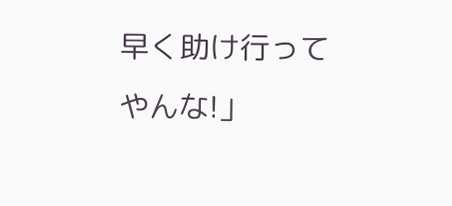早く助け行ってやんな!」